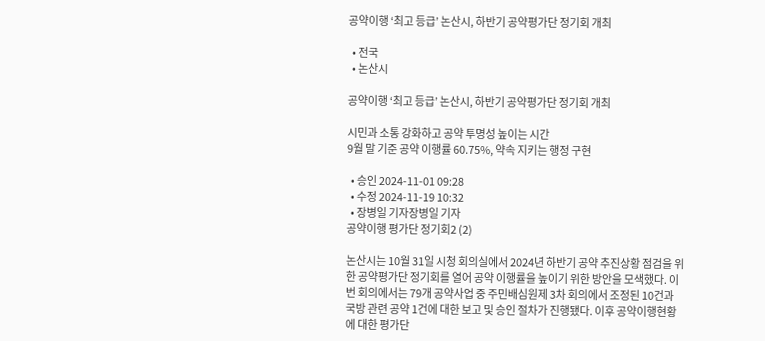공약이행 ‘최고 등급’ 논산시, 하반기 공약평가단 정기회 개최

  • 전국
  • 논산시

공약이행 ‘최고 등급’ 논산시, 하반기 공약평가단 정기회 개최

시민과 소통 강화하고 공약 투명성 높이는 시간
9월 말 기준 공약 이행률 60.75%, 약속 지키는 행정 구현

  • 승인 2024-11-01 09:28
  • 수정 2024-11-19 10:32
  • 장병일 기자장병일 기자
공약이행 평가단 정기회2 (2)

논산시는 10월 31일 시청 회의실에서 2024년 하반기 공약 추진상황 점검을 위한 공약평가단 정기회를 열어 공약 이행률을 높이기 위한 방안을 모색했다. 이번 회의에서는 79개 공약사업 중 주민배심원제 3차 회의에서 조정된 10건과 국방 관련 공약 1건에 대한 보고 및 승인 절차가 진행됐다. 이후 공약이행현황에 대한 평가단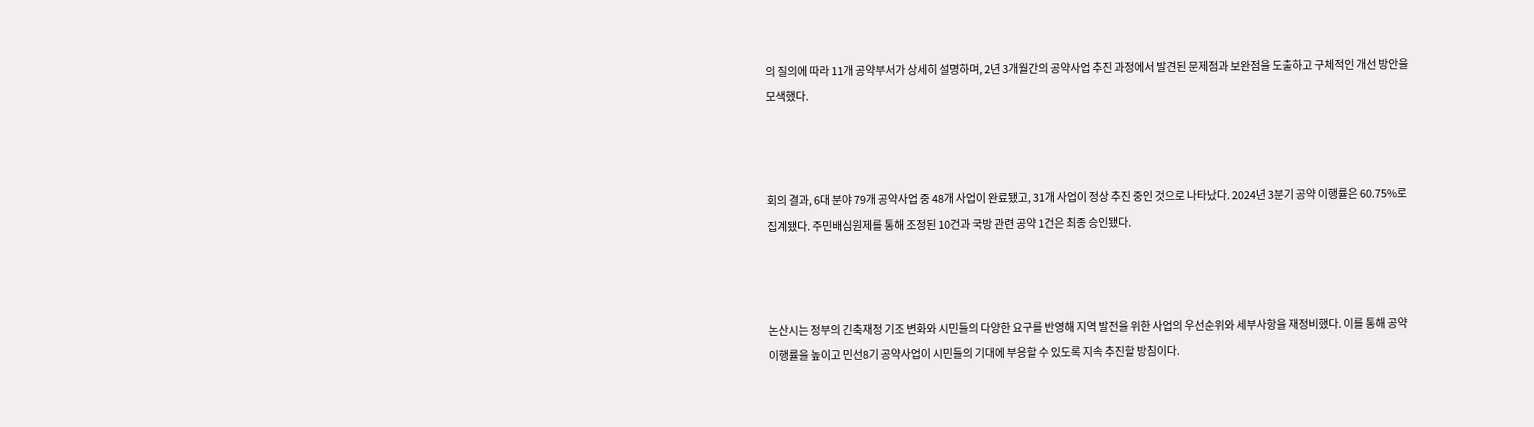의 질의에 따라 11개 공약부서가 상세히 설명하며, 2년 3개월간의 공약사업 추진 과정에서 발견된 문제점과 보완점을 도출하고 구체적인 개선 방안을 모색했다.



회의 결과, 6대 분야 79개 공약사업 중 48개 사업이 완료됐고, 31개 사업이 정상 추진 중인 것으로 나타났다. 2024년 3분기 공약 이행률은 60.75%로 집계됐다. 주민배심원제를 통해 조정된 10건과 국방 관련 공약 1건은 최종 승인됐다.



논산시는 정부의 긴축재정 기조 변화와 시민들의 다양한 요구를 반영해 지역 발전을 위한 사업의 우선순위와 세부사항을 재정비했다. 이를 통해 공약 이행률을 높이고 민선8기 공약사업이 시민들의 기대에 부응할 수 있도록 지속 추진할 방침이다.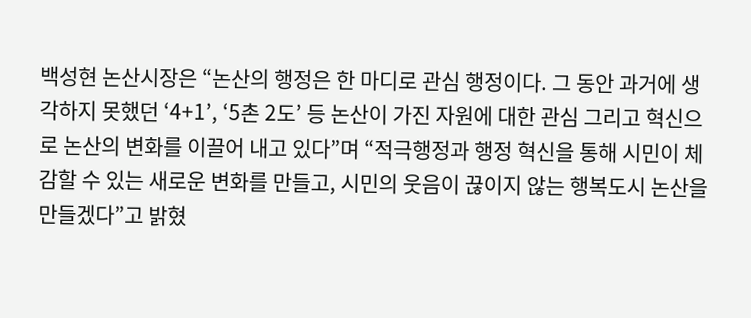백성현 논산시장은 “논산의 행정은 한 마디로 관심 행정이다. 그 동안 과거에 생각하지 못했던 ‘4+1’, ‘5촌 2도’ 등 논산이 가진 자원에 대한 관심 그리고 혁신으로 논산의 변화를 이끌어 내고 있다”며 “적극행정과 행정 혁신을 통해 시민이 체감할 수 있는 새로운 변화를 만들고, 시민의 웃음이 끊이지 않는 행복도시 논산을 만들겠다”고 밝혔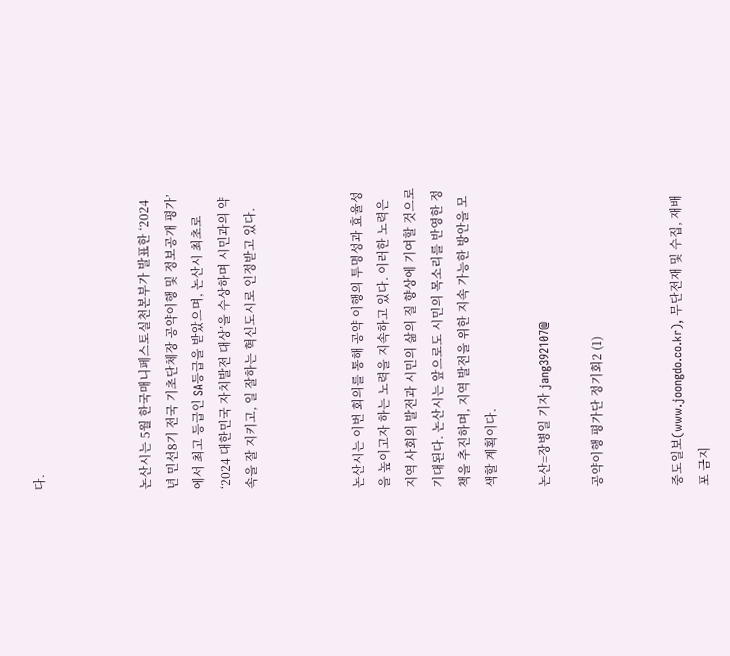다.



논산시는 5월 한국매니페스토실천본부가 발표한 ‘2024년 민선8기 전국 기초단체장 공약이행 및 정보공개 평가’에서 최고 등급인 SA등급을 받았으며, 논산시 최초로 ‘2024 대한민국 자치발전 대상’을 수상하며 시민과의 약속을 잘 지키고, 일 잘하는 혁신도시로 인정받고 있다.



논산시는 이번 회의를 통해 공약 이행의 투명성과 효율성을 높이고자 하는 노력을 지속하고 있다. 이러한 노력은 지역 사회의 발전과 시민의 삶의 질 향상에 기여할 것으로 기대된다. 논산시는 앞으로도 시민의 목소리를 반영한 정책을 추진하며, 지역 발전을 위한 지속 가능한 방안을 모색할 계획이다.

논산=장병일 기자 jang392107@

공약이행 평가단 정기회2 (1)


중도일보(www.joongdo.co.kr), 무단전재 및 수집, 재배포 금지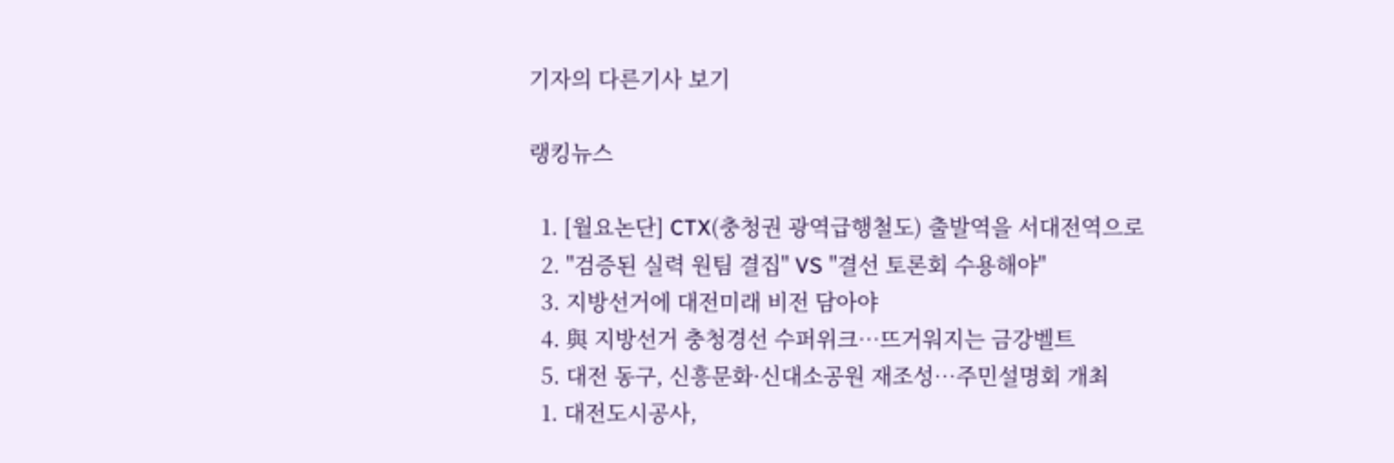기자의 다른기사 보기

랭킹뉴스

  1. [월요논단] CTX(충청권 광역급행철도) 출발역을 서대전역으로
  2. "검증된 실력 원팀 결집" VS "결선 토론회 수용해야"
  3. 지방선거에 대전미래 비전 담아야
  4. 與 지방선거 충청경선 수퍼위크…뜨거워지는 금강벨트
  5. 대전 동구, 신흥문화·신대소공원 재조성…주민설명회 개최
  1. 대전도시공사,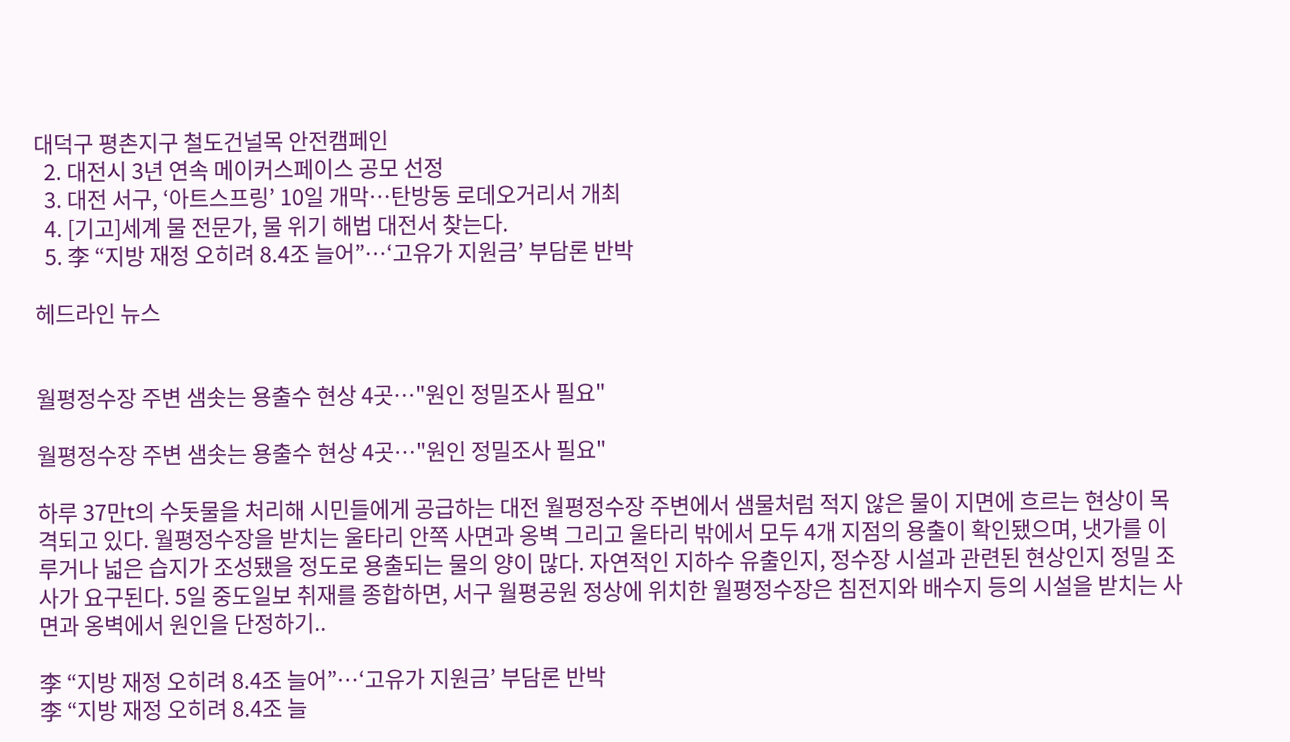대덕구 평촌지구 철도건널목 안전캠페인
  2. 대전시 3년 연속 메이커스페이스 공모 선정
  3. 대전 서구, ‘아트스프링’ 10일 개막…탄방동 로데오거리서 개최
  4. [기고]세계 물 전문가, 물 위기 해법 대전서 찾는다.
  5. 李 “지방 재정 오히려 8.4조 늘어”…‘고유가 지원금’ 부담론 반박

헤드라인 뉴스


월평정수장 주변 샘솟는 용출수 현상 4곳…"원인 정밀조사 필요"

월평정수장 주변 샘솟는 용출수 현상 4곳…"원인 정밀조사 필요"

하루 37만t의 수돗물을 처리해 시민들에게 공급하는 대전 월평정수장 주변에서 샘물처럼 적지 않은 물이 지면에 흐르는 현상이 목격되고 있다. 월평정수장을 받치는 울타리 안쪽 사면과 옹벽 그리고 울타리 밖에서 모두 4개 지점의 용출이 확인됐으며, 냇가를 이루거나 넓은 습지가 조성됐을 정도로 용출되는 물의 양이 많다. 자연적인 지하수 유출인지, 정수장 시설과 관련된 현상인지 정밀 조사가 요구된다. 5일 중도일보 취재를 종합하면, 서구 월평공원 정상에 위치한 월평정수장은 침전지와 배수지 등의 시설을 받치는 사면과 옹벽에서 원인을 단정하기..

李 “지방 재정 오히려 8.4조 늘어”…‘고유가 지원금’ 부담론 반박
李 “지방 재정 오히려 8.4조 늘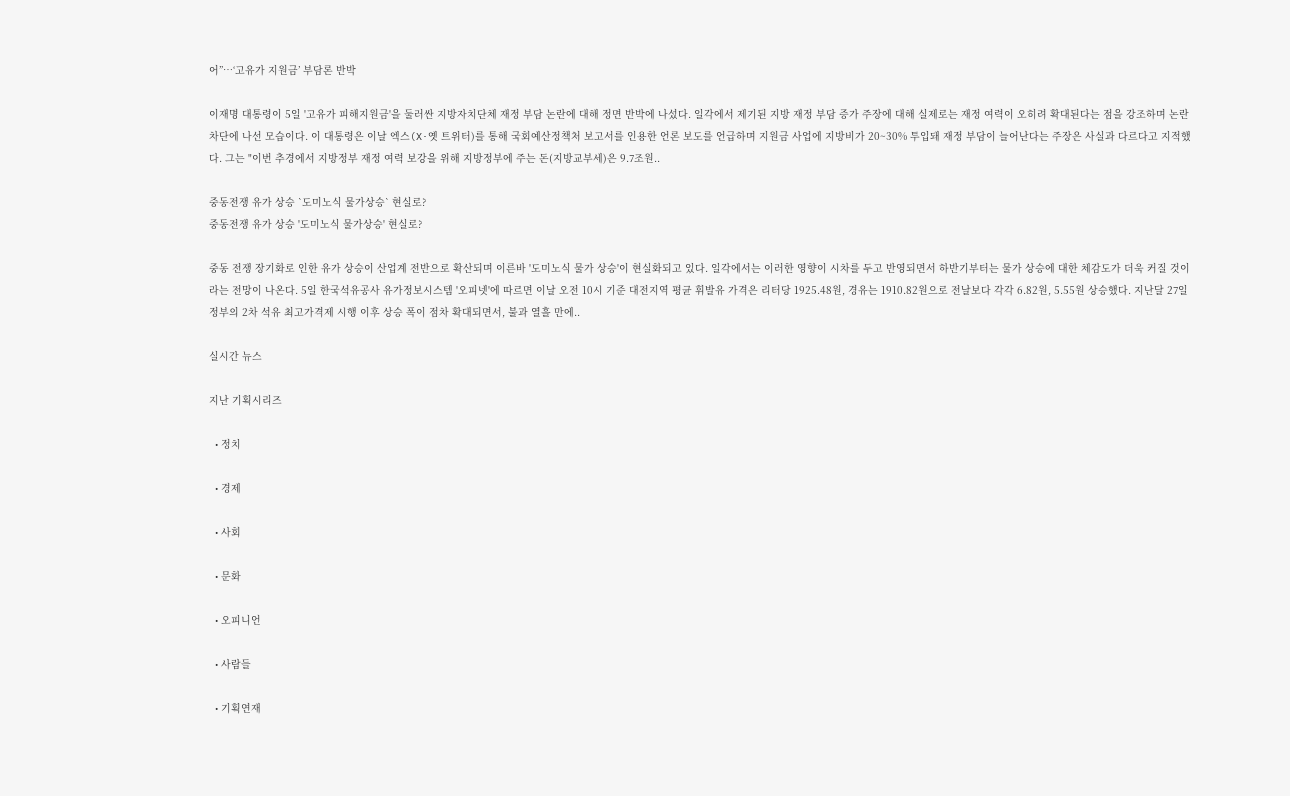어”…‘고유가 지원금’ 부담론 반박

이재명 대통령이 5일 '고유가 피해지원금'을 둘러싼 지방자치단체 재정 부담 논란에 대해 정면 반박에 나섰다. 일각에서 제기된 지방 재정 부담 증가 주장에 대해 실제로는 재정 여력이 오히려 확대된다는 점을 강조하며 논란 차단에 나선 모습이다. 이 대통령은 이날 엑스(X·옛 트위터)를 통해 국회예산정책처 보고서를 인용한 언론 보도를 언급하며 지원금 사업에 지방비가 20~30% 투입돼 재정 부담이 늘어난다는 주장은 사실과 다르다고 지적했다. 그는 "이번 추경에서 지방정부 재정 여력 보강을 위해 지방정부에 주는 돈(지방교부세)은 9.7조원..

중동전쟁 유가 상승 `도미노식 물가상승` 현실로?
중동전쟁 유가 상승 '도미노식 물가상승' 현실로?

중동 전쟁 장기화로 인한 유가 상승이 산업계 전반으로 확산되며 이른바 '도미노식 물가 상승'이 현실화되고 있다. 일각에서는 이러한 영향이 시차를 두고 반영되면서 하반기부터는 물가 상승에 대한 체감도가 더욱 커질 것이라는 전망이 나온다. 5일 한국석유공사 유가정보시스템 '오피넷'에 따르면 이날 오전 10시 기준 대전지역 평균 휘발유 가격은 리터당 1925.48원, 경유는 1910.82원으로 전날보다 각각 6.82원, 5.55원 상승했다. 지난달 27일 정부의 2차 석유 최고가격제 시행 이후 상승 폭이 점차 확대되면서, 불과 열흘 만에..

실시간 뉴스

지난 기획시리즈

  • 정치

  • 경제

  • 사회

  • 문화

  • 오피니언

  • 사람들

  • 기획연재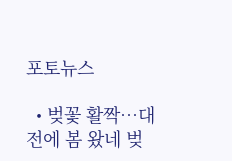포토뉴스

  • 벚꽃 활짝…대전에 봄 왔네 벚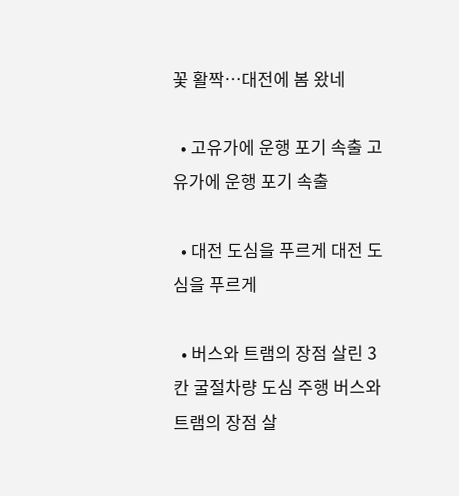꽃 활짝…대전에 봄 왔네

  • 고유가에 운행 포기 속출 고유가에 운행 포기 속출

  • 대전 도심을 푸르게 대전 도심을 푸르게

  • 버스와 트램의 장점 살린 3칸 굴절차량 도심 주행 버스와 트램의 장점 살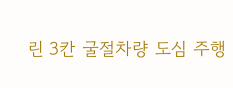린 3칸 굴절차량 도심 주행